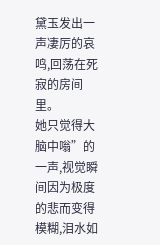黛玉发出一声凄厉的哀鸣,回荡在死寂的房间里。
她只觉得大脑中嗡”的一声,视觉瞬间因为极度的悲而变得模糊,泪水如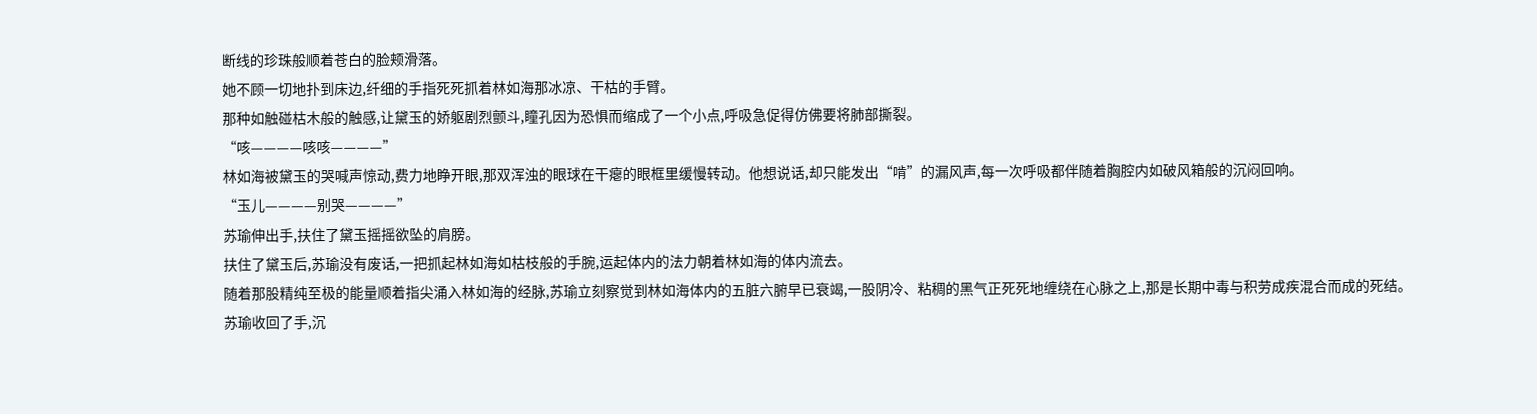断线的珍珠般顺着苍白的脸颊滑落。
她不顾一切地扑到床边,纤细的手指死死抓着林如海那冰凉、干枯的手臂。
那种如触碰枯木般的触感,让黛玉的娇躯剧烈颤斗,瞳孔因为恐惧而缩成了一个小点,呼吸急促得仿佛要将肺部撕裂。
“咳————咳咳————”
林如海被黛玉的哭喊声惊动,费力地睁开眼,那双浑浊的眼球在干瘪的眼框里缓慢转动。他想说话,却只能发出“啃”的漏风声,每一次呼吸都伴随着胸腔内如破风箱般的沉闷回响。
“玉儿————别哭————”
苏瑜伸出手,扶住了黛玉摇摇欲坠的肩膀。
扶住了黛玉后,苏瑜没有废话,一把抓起林如海如枯枝般的手腕,运起体内的法力朝着林如海的体内流去。
随着那股精纯至极的能量顺着指尖涌入林如海的经脉,苏瑜立刻察觉到林如海体内的五脏六腑早已衰竭,一股阴冷、粘稠的黑气正死死地缠绕在心脉之上,那是长期中毒与积劳成疾混合而成的死结。
苏瑜收回了手,沉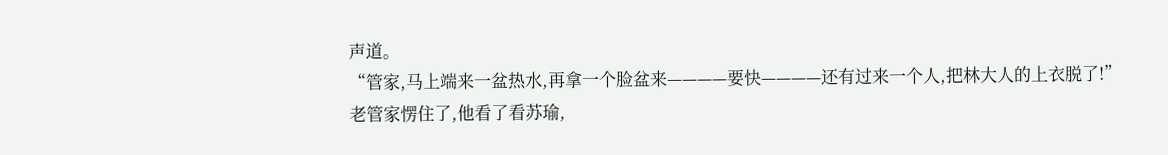声道。
“管家,马上端来一盆热水,再拿一个脸盆来————要快————还有过来一个人,把林大人的上衣脱了!”
老管家愣住了,他看了看苏瑜,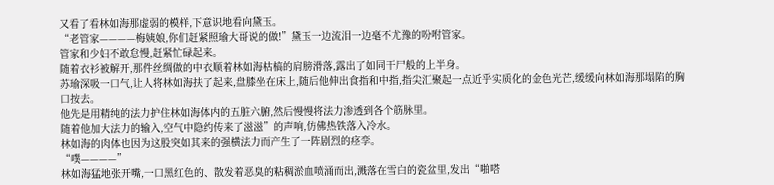又看了看林如海那虚弱的模样,下意识地看向黛玉。
“老管家————梅姨娘,你们赶紧照瑜大哥说的做!”黛玉一边流泪一边毫不尤豫的吩咐管家。
管家和少妇不敢怠慢,赶紧忙碌起来。
随着衣衫被解开,那件丝绸做的中衣顺着林如海枯槁的肩膀滑落,露出了如同干尸般的上半身。
苏瑜深吸一口气,让人将林如海扶了起来,盘膝坐在床上,随后他伸出食指和中指,指尖汇聚起一点近乎实质化的金色光芒,缓缓向林如海那塌陷的胸口按去。
他先是用精纯的法力护住林如海体内的五脏六腑,然后慢慢将法力渗透到各个筋脉里。
随着他加大法力的输入,空气中隐约传来了滋滋”的声响,仿佛热铁落入冷水。
林如海的肉体也因为这股突如其来的强横法力而产生了一阵剧烈的痉孪。
“噗————”
林如海猛地张开嘴,一口黑红色的、散发着恶臭的粘稠淤血喷涌而出,溅落在雪白的瓷盆里,发出“啪嗒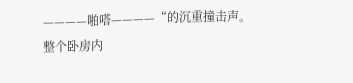————啪嗒————“的沉重撞击声。
整个卧房内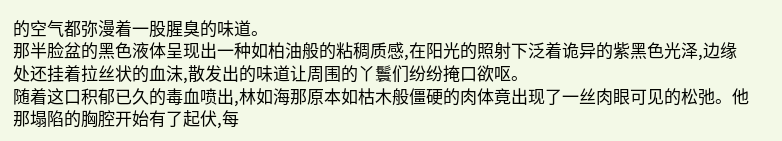的空气都弥漫着一股腥臭的味道。
那半脸盆的黑色液体呈现出一种如柏油般的粘稠质感,在阳光的照射下泛着诡异的紫黑色光泽,边缘处还挂着拉丝状的血沫,散发出的味道让周围的丫鬟们纷纷掩口欲呕。
随着这口积郁已久的毒血喷出,林如海那原本如枯木般僵硬的肉体竟出现了一丝肉眼可见的松弛。他那塌陷的胸腔开始有了起伏,每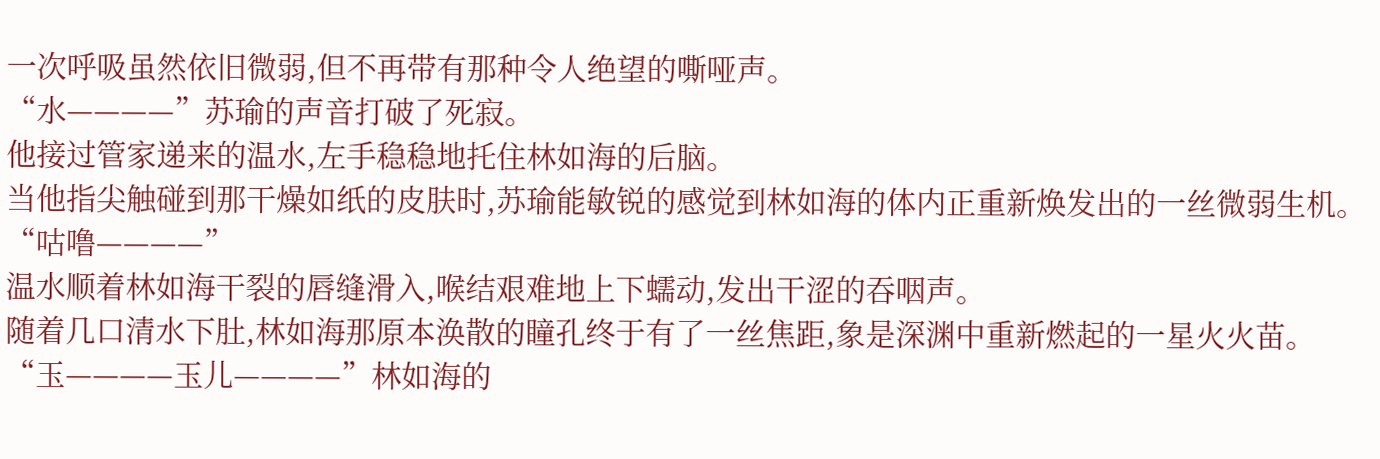一次呼吸虽然依旧微弱,但不再带有那种令人绝望的嘶哑声。
“水————”苏瑜的声音打破了死寂。
他接过管家递来的温水,左手稳稳地托住林如海的后脑。
当他指尖触碰到那干燥如纸的皮肤时,苏瑜能敏锐的感觉到林如海的体内正重新焕发出的一丝微弱生机。
“咕噜————”
温水顺着林如海干裂的唇缝滑入,喉结艰难地上下蠕动,发出干涩的吞咽声。
随着几口清水下肚,林如海那原本涣散的瞳孔终于有了一丝焦距,象是深渊中重新燃起的一星火火苗。
“玉————玉儿————”林如海的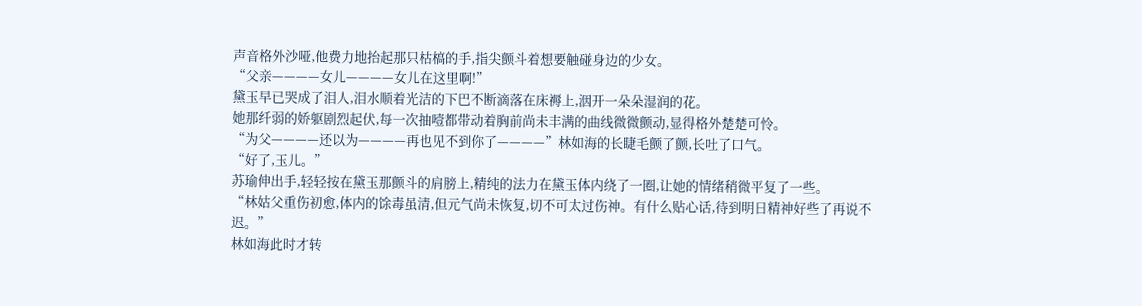声音格外沙哑,他费力地抬起那只枯槁的手,指尖颤斗着想要触碰身边的少女。
“父亲————女儿————女儿在这里啊!”
黛玉早已哭成了泪人,泪水顺着光洁的下巴不断滴落在床褥上,洇开一朵朵湿润的花。
她那纤弱的娇躯剧烈起伏,每一次抽噎都带动着胸前尚未丰满的曲线微微颤动,显得格外楚楚可怜。
“为父————还以为————再也见不到你了————”林如海的长睫毛颤了颤,长吐了口气。
“好了,玉儿。”
苏瑜伸出手,轻轻按在黛玉那颤斗的肩膀上,精纯的法力在黛玉体内绕了一圈,让她的情绪稍微平复了一些。
“林姑父重伤初愈,体内的馀毒虽清,但元气尚未恢复,切不可太过伤神。有什么贴心话,待到明日精神好些了再说不迟。”
林如海此时才转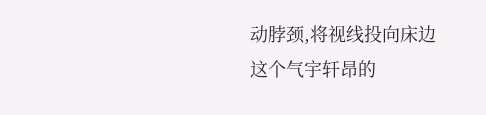动脖颈,将视线投向床边这个气宇轩昂的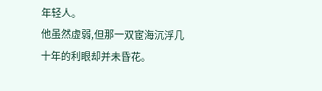年轻人。
他虽然虚弱,但那一双宦海沉浮几十年的利眼却并未昏花。